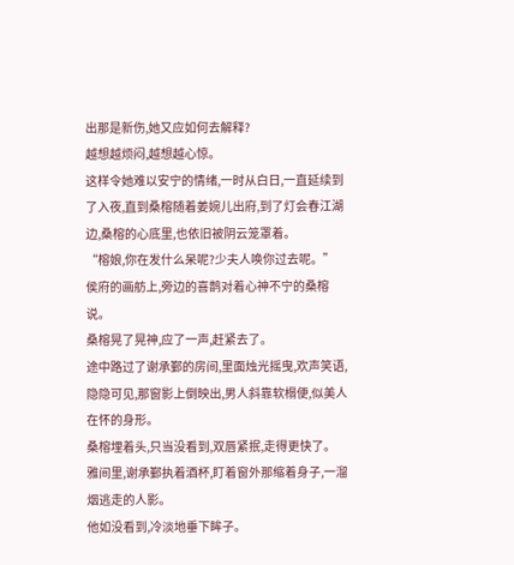出那是新伤,她又应如何去解释?
越想越烦闷,越想越心惊。
这样令她难以安宁的情绪,一时从白日,一直延续到了入夜,直到桑榕随着姜婉儿出府,到了灯会春江湖边,桑榕的心底里,也依旧被阴云笼罩着。
“榕娘,你在发什么呆呢?少夫人唤你过去呢。”
侯府的画舫上,旁边的喜鹊对着心神不宁的桑榕说。
桑榕晃了晃神,应了一声,赶紧去了。
途中路过了谢承鄞的房间,里面烛光摇曳,欢声笑语,隐隐可见,那窗影上倒映出,男人斜靠软榻便,似美人在怀的身形。
桑榕埋着头,只当没看到,双唇紧抿,走得更快了。
雅间里,谢承鄞执着酒杯,盯着窗外那缩着身子,一溜烟逃走的人影。
他如没看到,冷淡地垂下眸子。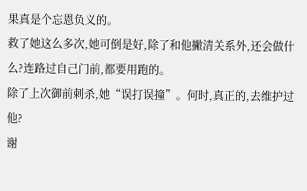果真是个忘恩负义的。
救了她这么多次,她可倒是好,除了和他撇清关系外,还会做什么?连路过自己门前,都要用跑的。
除了上次御前刺杀,她“误打误撞”。何时,真正的,去维护过他?
谢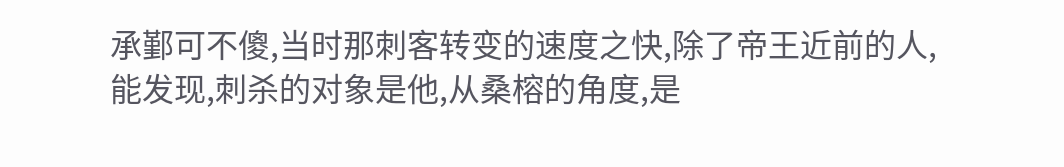承鄞可不傻,当时那刺客转变的速度之快,除了帝王近前的人,能发现,刺杀的对象是他,从桑榕的角度,是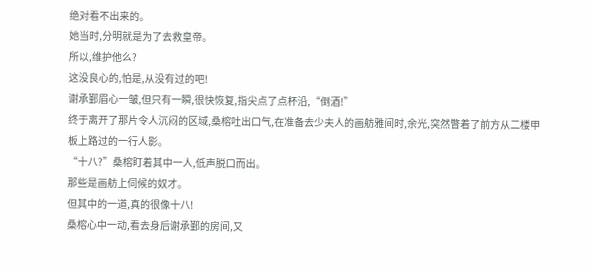绝对看不出来的。
她当时,分明就是为了去救皇帝。
所以,维护他么?
这没良心的,怕是,从没有过的吧!
谢承鄞眉心一皱,但只有一瞬,很快恢复,指尖点了点杯沿,“倒酒!”
终于离开了那片令人沉闷的区域,桑榕吐出口气,在准备去少夫人的画舫雅间时,余光,突然瞥着了前方从二楼甲板上路过的一行人影。
“十八?”桑榕盯着其中一人,低声脱口而出。
那些是画舫上伺候的奴才。
但其中的一道,真的很像十八!
桑榕心中一动,看去身后谢承鄞的房间,又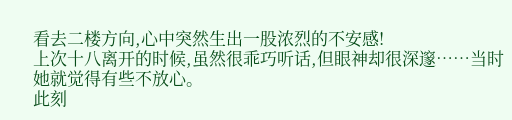看去二楼方向,心中突然生出一股浓烈的不安感!
上次十八离开的时候,虽然很乖巧听话,但眼神却很深邃……当时她就觉得有些不放心。
此刻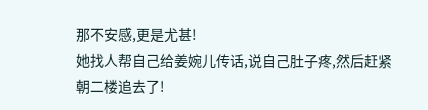那不安感,更是尤甚!
她找人帮自己给姜婉儿传话,说自己肚子疼,然后赶紧朝二楼追去了!